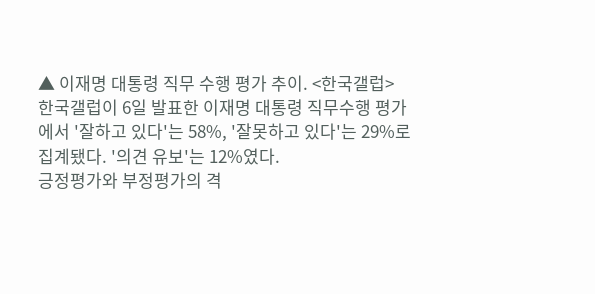▲ 이재명 대통령 직무 수행 평가 추이. <한국갤럽>
한국갤럽이 6일 발표한 이재명 대통령 직무수행 평가에서 '잘하고 있다'는 58%, '잘못하고 있다'는 29%로 집계됐다. '의견 유보'는 12%였다.
긍정평가와 부정평가의 격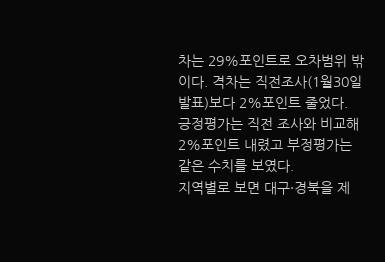차는 29%포인트로 오차범위 밖이다. 격차는 직전조사(1월30일 발표)보다 2%포인트 줄었다. 긍정평가는 직전 조사와 비교해 2%포인트 내렸고 부정평가는 같은 수치를 보였다.
지역별로 보면 대구·경북을 제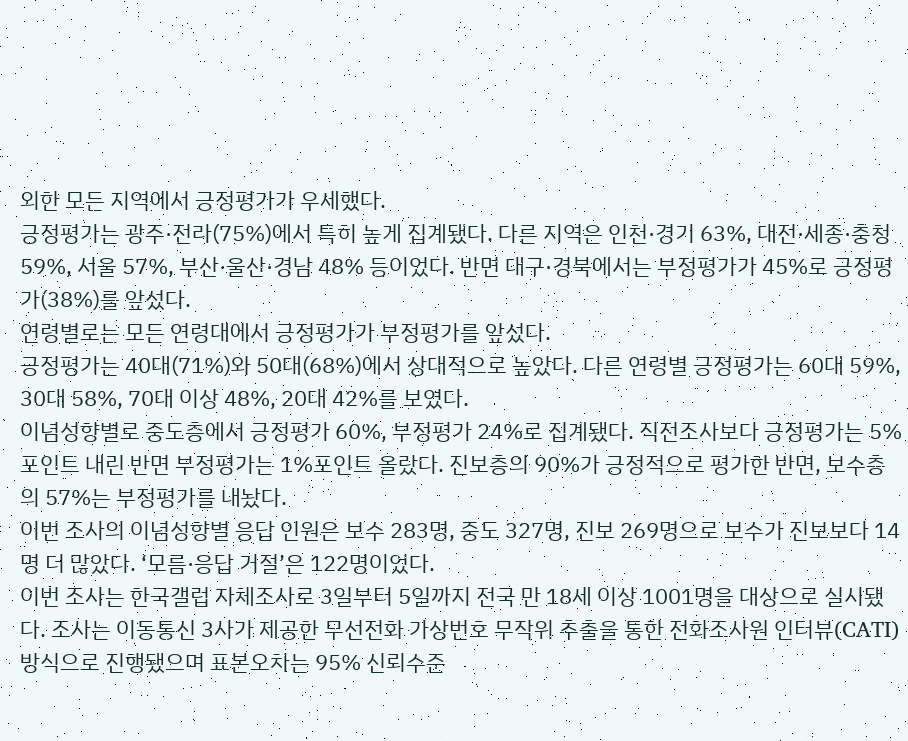외한 모든 지역에서 긍정평가가 우세했다.
긍정평가는 광주·전라(75%)에서 특히 높게 집계됐다. 다른 지역은 인천·경기 63%, 대전·세종·충청 59%, 서울 57%, 부산·울산·경남 48% 등이었다. 반면 대구·경북에서는 부정평가가 45%로 긍정평가(38%)를 앞섰다.
연령별로는 모든 연령대에서 긍정평가가 부정평가를 앞섰다.
긍정평가는 40대(71%)와 50대(68%)에서 상대적으로 높았다. 다른 연령별 긍정평가는 60대 59%, 30대 58%, 70대 이상 48%, 20대 42%를 보였다.
이념성향별로 중도층에서 긍정평가 60%, 부정평가 24%로 집계됐다. 직전조사보다 긍정평가는 5%포인트 내린 반면 부정평가는 1%포인트 올랐다. 진보층의 90%가 긍정적으로 평가한 반면, 보수층의 57%는 부정평가를 내놨다.
이번 조사의 이념성향별 응답 인원은 보수 283명, 중도 327명, 진보 269명으로 보수가 진보보다 14명 더 많았다. ‘모름·응답 거절’은 122명이었다.
이번 조사는 한국갤럽 자체조사로 3일부터 5일까지 전국 만 18세 이상 1001명을 대상으로 실시됐다. 조사는 이동통신 3사가 제공한 무선전화 가상번호 무작위 추출을 통한 전화조사원 인터뷰(CATI) 방식으로 진행됐으며 표본오차는 95% 신뢰수준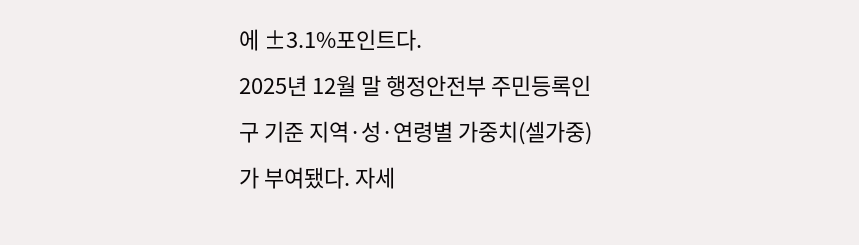에 ±3.1%포인트다.
2025년 12월 말 행정안전부 주민등록인구 기준 지역·성·연령별 가중치(셀가중)가 부여됐다. 자세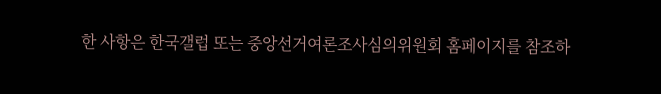한 사항은 한국갤럽 또는 중앙선거여론조사심의위원회 홈페이지를 참조하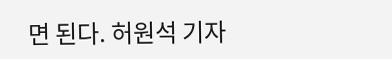면 된다. 허원석 기자